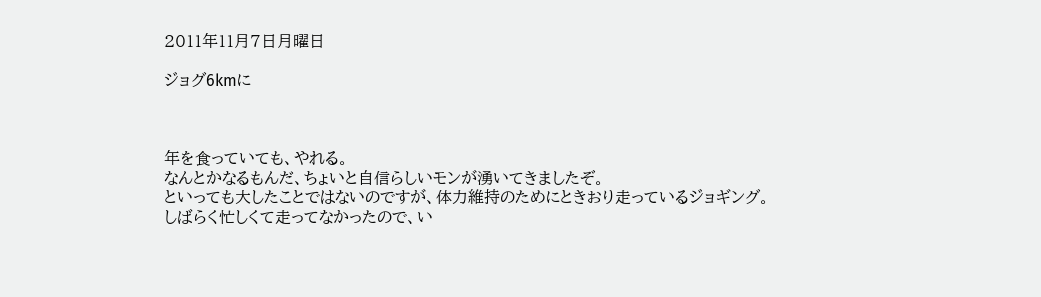2011年11月7日月曜日

ジョグ6kmに



年を食っていても、やれる。
なんとかなるもんだ、ちょいと自信らしいモンが湧いてきましたぞ。
といっても大したことではないのですが、体力維持のためにときおり走っているジョギング。
しばらく忙しくて走ってなかったので、い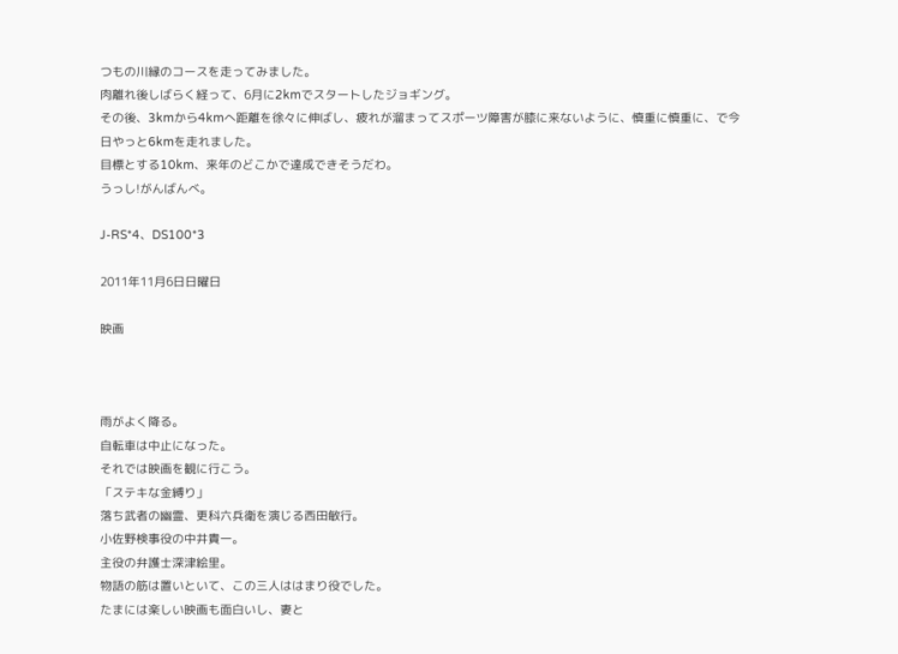つもの川縁のコースを走ってみました。
肉離れ後しばらく経って、6月に2kmでスタートしたジョギング。
その後、3kmから4kmへ距離を徐々に伸ばし、疲れが溜まってスポーツ障害が膝に来ないように、慎重に慎重に、で今日やっと6kmを走れました。
目標とする10km、来年のどこかで達成できそうだわ。
うっし!がんばんべ。

J-RS*4、DS100*3

2011年11月6日日曜日

映画



雨がよく降る。
自転車は中止になった。
それでは映画を観に行こう。
「ステキな金縛り」
落ち武者の幽霊、更科六兵衛を演じる西田敏行。
小佐野検事役の中井貴一。
主役の弁護士深津絵里。
物語の筋は置いといて、この三人ははまり役でした。
たまには楽しい映画も面白いし、妻と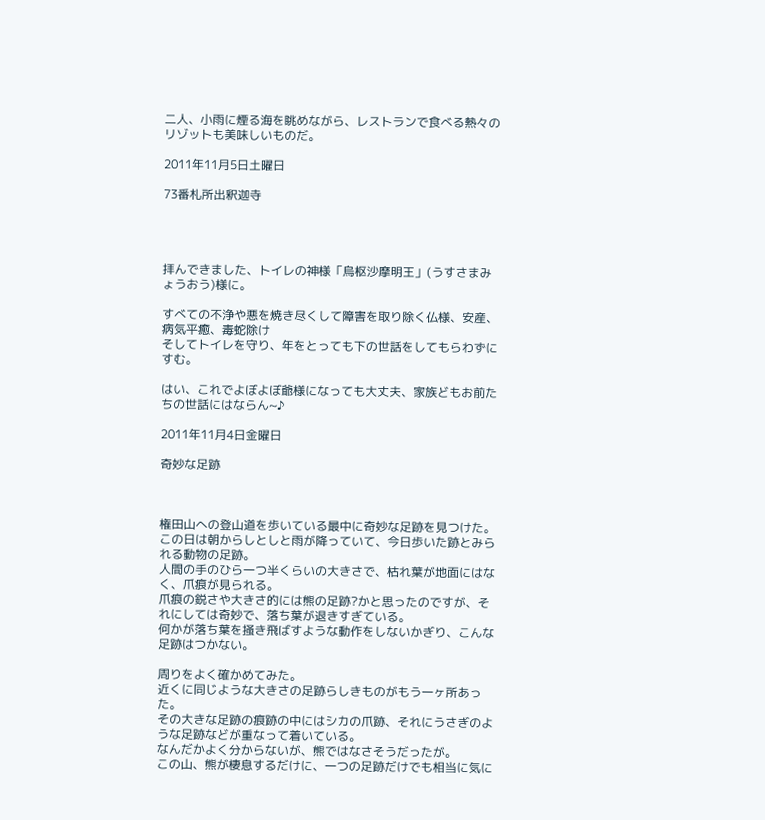二人、小雨に煙る海を眺めながら、レストランで食べる熱々のリゾットも美味しいものだ。

2011年11月5日土曜日

73番札所出釈迦寺




拝んできました、トイレの神様「烏枢沙摩明王」(うすさまみょうおう)様に。

すべての不浄や悪を焼き尽くして障害を取り除く仏様、安産、病気平癒、毒蛇除け
そしてトイレを守り、年をとっても下の世話をしてもらわずにすむ。

はい、これでよぼよぼ爺様になっても大丈夫、家族どもお前たちの世話にはならん~♪

2011年11月4日金曜日

奇妙な足跡



権田山への登山道を歩いている最中に奇妙な足跡を見つけた。
この日は朝からしとしと雨が降っていて、今日歩いた跡とみられる動物の足跡。
人間の手のひら一つ半くらいの大きさで、枯れ葉が地面にはなく、爪痕が見られる。
爪痕の鋭さや大きさ的には熊の足跡?かと思ったのですが、それにしては奇妙で、落ち葉が退きすぎている。
何かが落ち葉を掻き飛ばすような動作をしないかぎり、こんな足跡はつかない。

周りをよく確かめてみた。
近くに同じような大きさの足跡らしきものがもう一ヶ所あった。
その大きな足跡の痕跡の中にはシカの爪跡、それにうさぎのような足跡などが重なって着いている。
なんだかよく分からないが、熊ではなさそうだったが。
この山、熊が棲息するだけに、一つの足跡だけでも相当に気に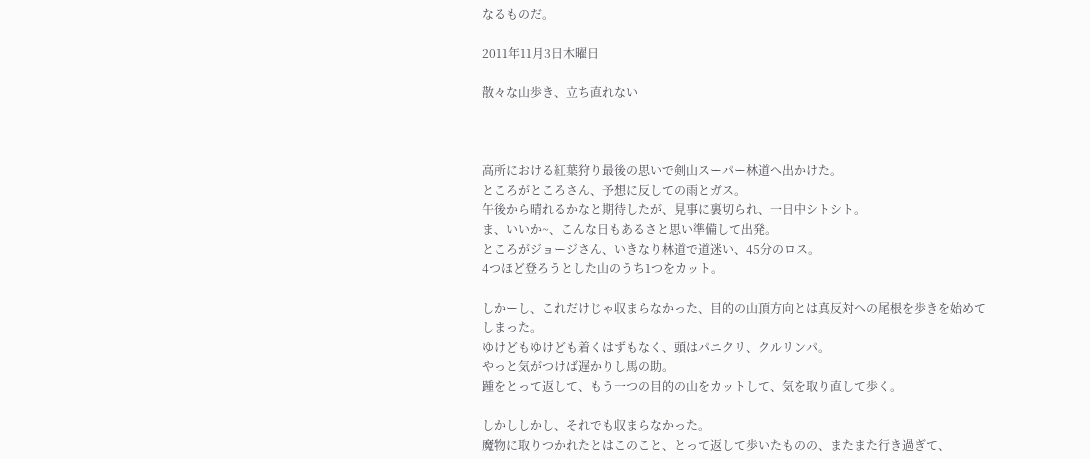なるものだ。

2011年11月3日木曜日

散々な山歩き、立ち直れない



高所における紅葉狩り最後の思いで剣山スーパー林道へ出かけた。
ところがところさん、予想に反しての雨とガス。
午後から晴れるかなと期待したが、見事に裏切られ、一日中シトシト。
ま、いいか~、こんな日もあるさと思い準備して出発。
ところがジョージさん、いきなり林道で道迷い、45分のロス。
4つほど登ろうとした山のうち1つをカット。

しかーし、これだけじゃ収まらなかった、目的の山頂方向とは真反対への尾根を歩きを始めてしまった。
ゆけどもゆけども着くはずもなく、頭はパニクリ、クルリンパ。
やっと気がつけば遅かりし馬の助。
踵をとって返して、もう一つの目的の山をカットして、気を取り直して歩く。

しかししかし、それでも収まらなかった。
魔物に取りつかれたとはこのこと、とって返して歩いたものの、またまた行き過ぎて、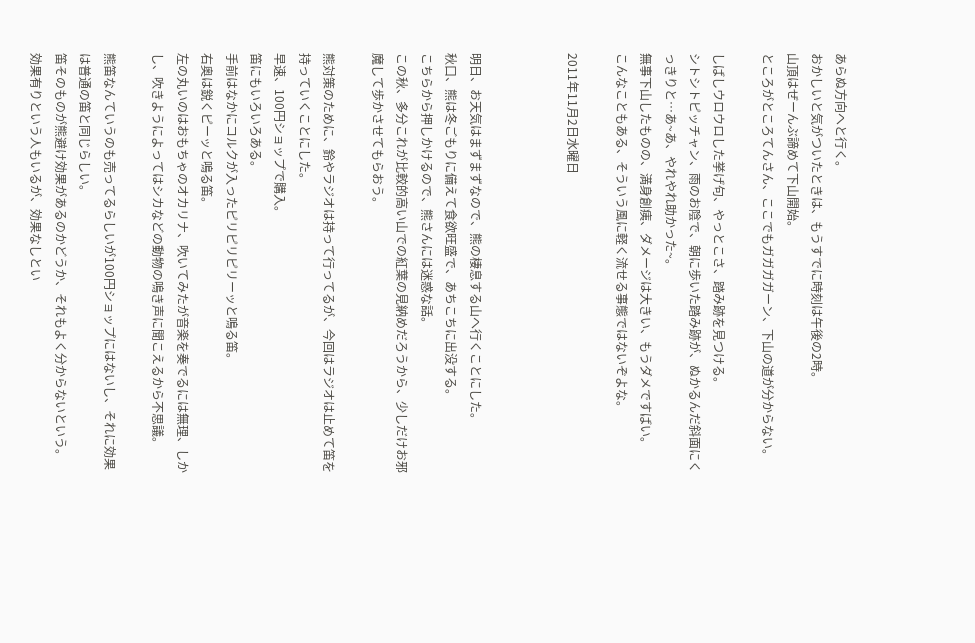あらぬ方向へと行く。
おかしいと気がついたときは、もうすでに時刻は午後の2時。
山頂はぜーんぶ諦めて下山開始。
ところがところてんさん、ここでもガガガガーン、下山の道が分からない。

しばしウロウロした挙げ句、やっとこさ、踏み跡を見つける。
シトシトピッチャン、雨のお陰で、朝に歩いた踏み跡が、ぬかるんだ斜面にくっきりと…あ~あ、やれやれ助かった~。
無事下山したものの、満身創痍、ダメージは大きい、もうダメですばい。
こんなこともある、そういう風に軽く流せる事態ではないぞよな。

2011年11月2日水曜日



明日、お天気はまずまずなので、熊の棲息する山へ行くことにした。
秋口、熊は冬ごもりに備えて食欲旺盛で、あちこちに出没する。
こちらから押しかけるので、熊さんには迷惑な話。
この秋、多分これが比較的高い山での紅葉の見納めだろうから、少しだけお邪魔して歩かさせてもらおう。

熊対策のために、鈴やラジオは持って行ってるが、今回はラジオは止めて笛を持っていくことにした。
早速、100円ショップで購入。
笛にもいろいろある。
手前はなかにコルクが入ったピリピリピリーッと鳴る笛。
右奥は鋭くピーッと鳴る笛。
左の丸いのはおもちゃのオカリナ、吹いてみたが音楽を奏でるには無理、しかし、吹きようによってはシカなどの動物の鳴き声に聞こえるから不思議。

熊笛なんていうのも売ってるらしいが100円ショップにはないし、それに効果は普通の笛と同じらしい。
笛そのものが熊避け効果があるのかどうか、それもよく分からないという。
効果有りという人もいるが、効果なしとい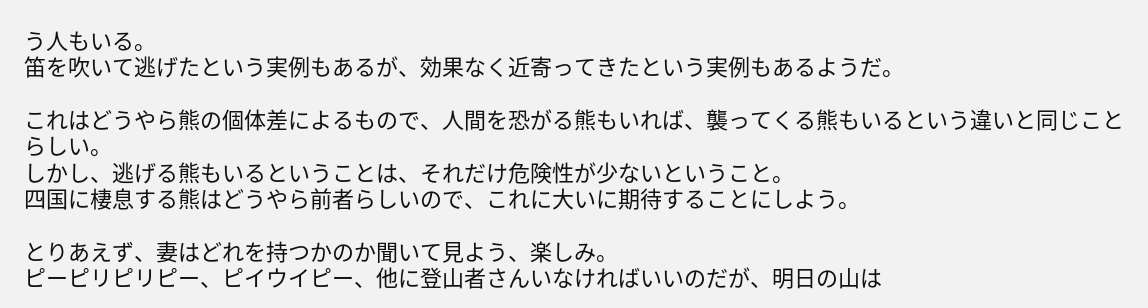う人もいる。
笛を吹いて逃げたという実例もあるが、効果なく近寄ってきたという実例もあるようだ。

これはどうやら熊の個体差によるもので、人間を恐がる熊もいれば、襲ってくる熊もいるという違いと同じことらしい。
しかし、逃げる熊もいるということは、それだけ危険性が少ないということ。
四国に棲息する熊はどうやら前者らしいので、これに大いに期待することにしよう。

とりあえず、妻はどれを持つかのか聞いて見よう、楽しみ。
ピーピリピリピー、ピイウイピー、他に登山者さんいなければいいのだが、明日の山は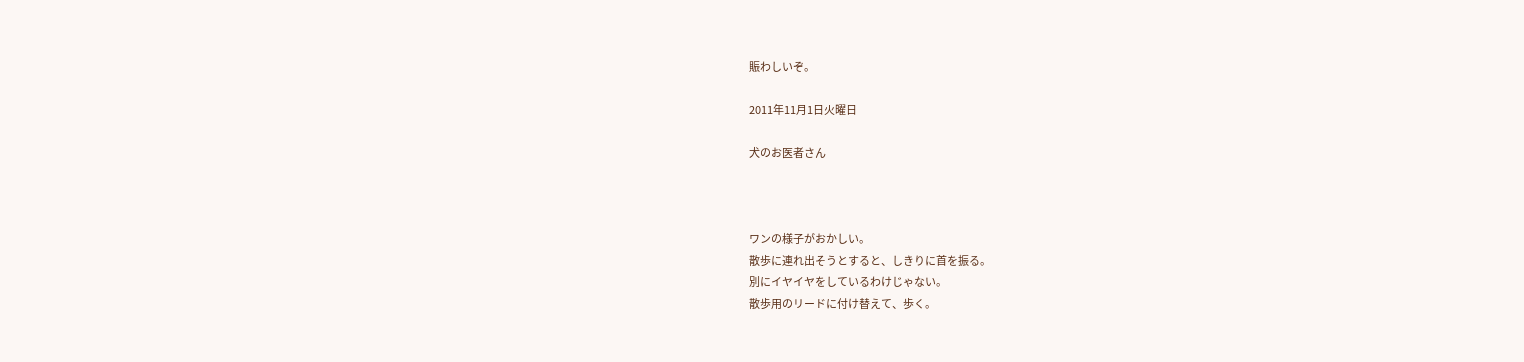賑わしいぞ。

2011年11月1日火曜日

犬のお医者さん



ワンの様子がおかしい。
散歩に連れ出そうとすると、しきりに首を振る。
別にイヤイヤをしているわけじゃない。
散歩用のリードに付け替えて、歩く。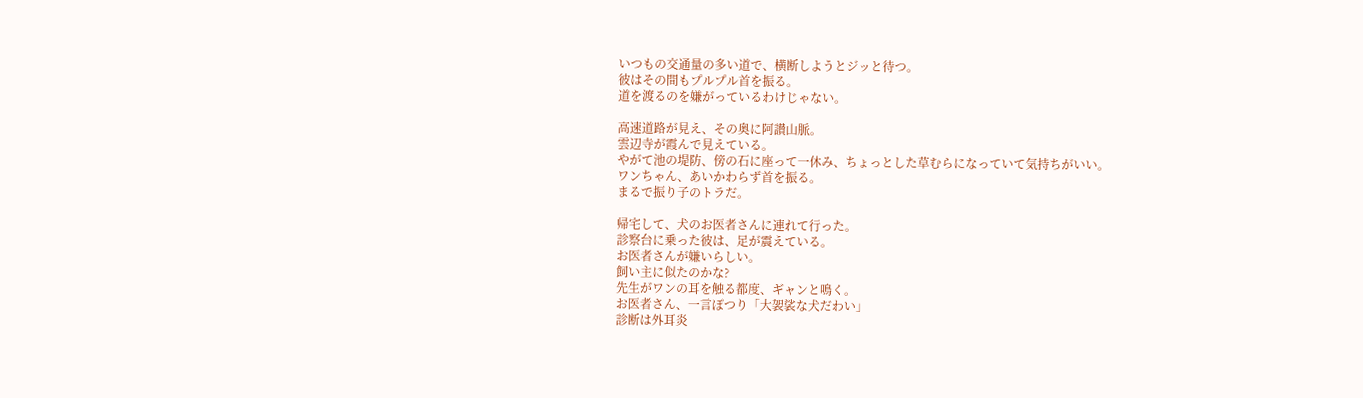いつもの交通量の多い道で、横断しようとジッと待つ。
彼はその間もプルプル首を振る。
道を渡るのを嫌がっているわけじゃない。

高速道路が見え、その奥に阿讃山脈。
雲辺寺が霞んで見えている。
やがて池の堤防、傍の石に座って一休み、ちょっとした草むらになっていて気持ちがいい。
ワンちゃん、あいかわらず首を振る。
まるで振り子のトラだ。

帰宅して、犬のお医者さんに連れて行った。
診察台に乗った彼は、足が震えている。
お医者さんが嫌いらしい。
飼い主に似たのかな?
先生がワンの耳を触る都度、ギャンと鳴く。
お医者さん、一言ぽつり「大袈裟な犬だわい」
診断は外耳炎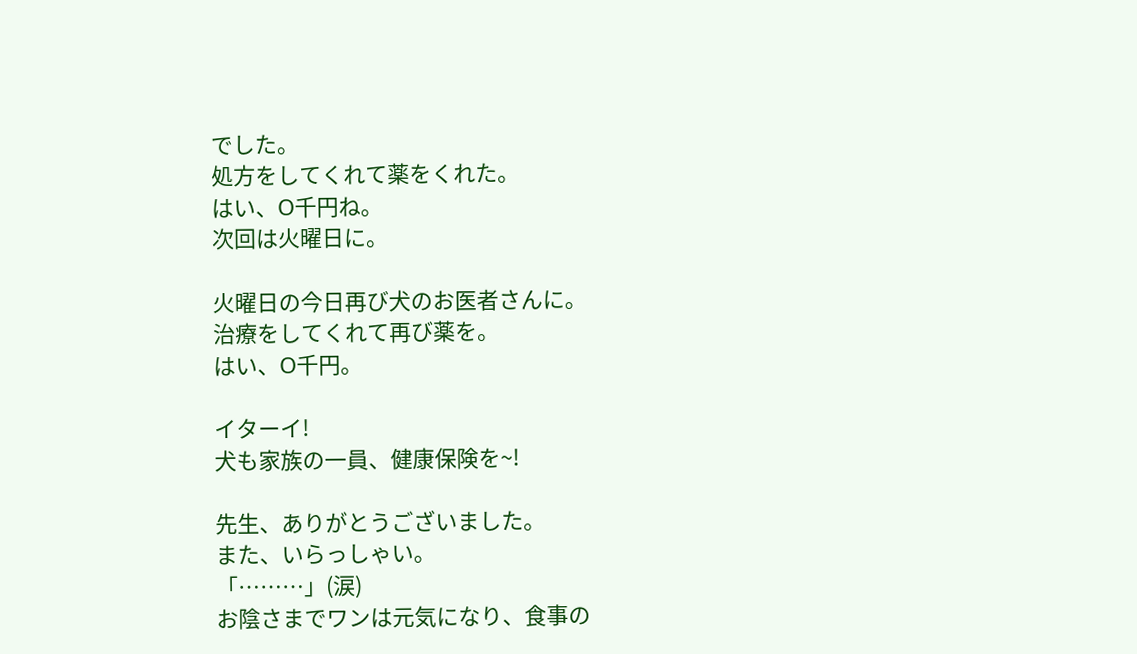でした。
処方をしてくれて薬をくれた。
はい、O千円ね。
次回は火曜日に。

火曜日の今日再び犬のお医者さんに。
治療をしてくれて再び薬を。
はい、O千円。

イターイ!
犬も家族の一員、健康保険を~!

先生、ありがとうございました。
また、いらっしゃい。
「………」(涙)
お陰さまでワンは元気になり、食事の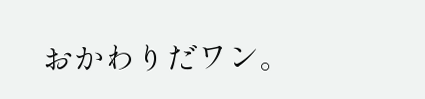おかわりだワン。